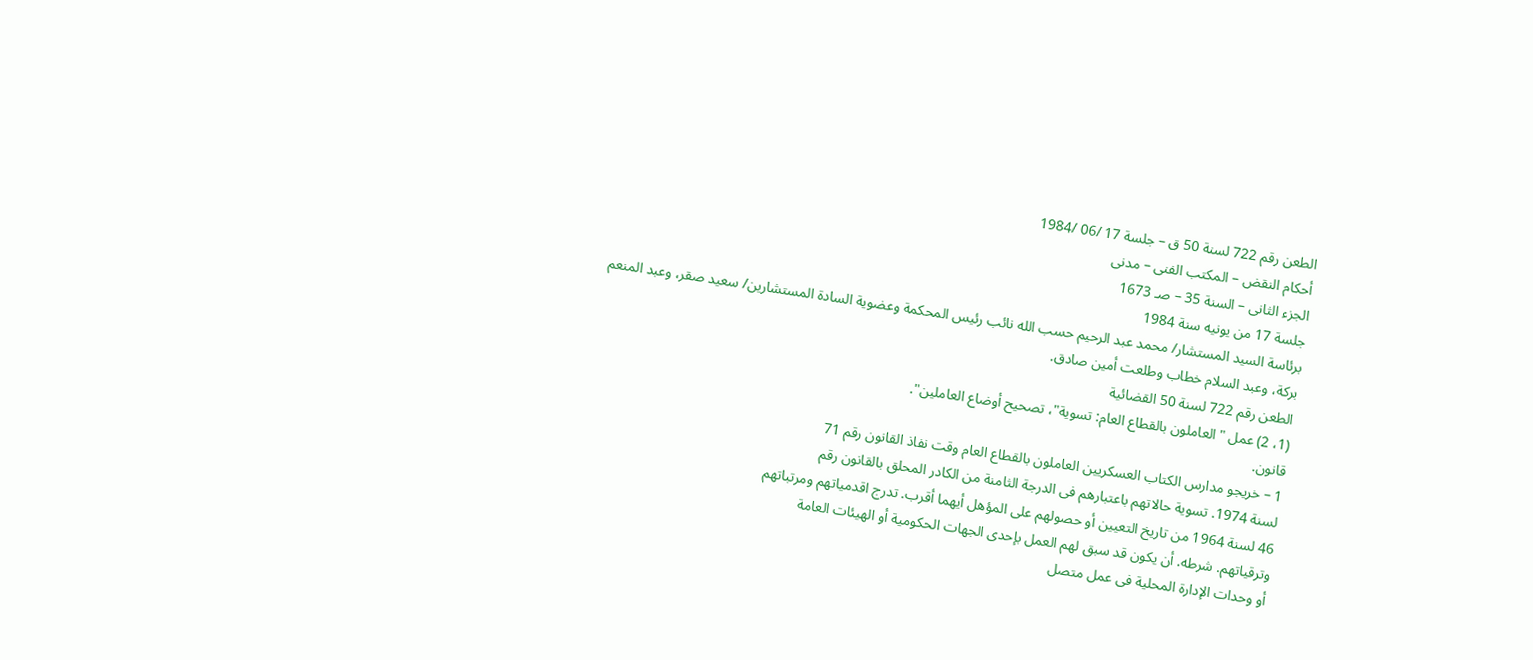الطعن رقم 722 لسنة 50 ق – جلسة 17 /06 /1984
أحكام النقض – المكتب الفنى – مدنى
الجزء الثانى – السنة 35 – صـ 1673
جلسة 17 من يونيه سنة 1984
برئاسة السيد المستشار/ محمد عبد الرحيم حسب الله نائب رئيس المحكمة وعضوية السادة المستشارين/ سعيد صقر، وعبد المنعم بركة، وعبد السلام خطاب وطلعت أمين صادق.
الطعن رقم 722 لسنة 50 القضائية
(1، 2) عمل "العاملون بالقطاع العام: تسوية"، تصحيح أوضاع العاملين".
قانون.
1 – خريجو مدارس الكتاب العسكريين العاملون بالقطاع العام وقت نفاذ القانون رقم 71
لسنة 1974. تسوية حالاتهم باعتبارهم فى الدرجة الثامنة من الكادر المحلق بالقانون رقم
46 لسنة 1964 من تاريخ التعيين أو حصولهم على المؤهل أيهما أقرب. تدرج اقدمياتهم ومرتباتهم
وترقياتهم. شرطه. أن يكون قد سبق لهم العمل بإحدى الجهات الحكومية أو الهيئات العامة
أو وحدات الإدارة المحلية فى عمل متصل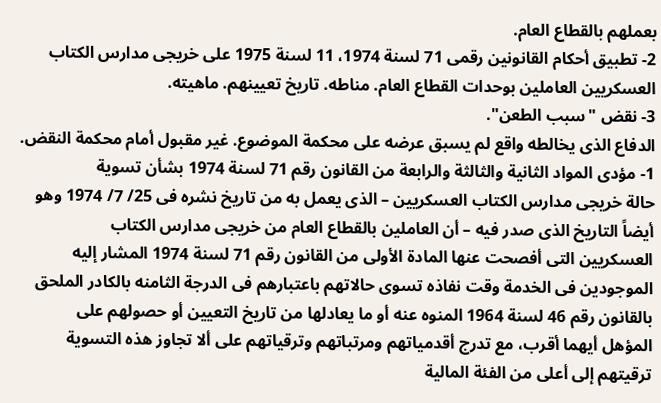بعملهم بالقطاع العام.
2- تطبيق أحكام القانونين رقمى 71 لسنة 1974، 11 لسنة 1975 على خريجى مدارس الكتاب
العسكريين العاملين بوحدات القطاع العام. مناطه. تاريخ تعيينهم. ماهيته.
3- نقض "سبب الطعن".
الدفاع الذى يخالطه واقع لم يسبق عرضه على محكمة الموضوع. غير مقبول أمام محكمة النقض.
1- مؤدى المواد الثانية والثالثة والرابعة من القانون رقم 71 لسنة 1974 بشأن تسوية
حالة خريجى مدارس الكتاب العسكريين – الذى يعمل به من تاريخ نشره فى 25/ 7/ 1974 وهو
أيضاً التاريخ الذى صدر فيه – أن العاملين بالقطاع العام من خريجى مدارس الكتاب
العسكريين التى أفصحت عنها المادة الأولى من القانون رقم 71 لسنة 1974 المشار إليه
الموجودين فى الخدمة وقت نفاذه تسوى حالاتهم باعتبارهم فى الدرجة الثامنه بالكادر الملحق
بالقانون رقم 46 لسنة 1964 المنوه عنه أو ما يعادلها من تاريخ التعيين أو حصولهم على
المؤهل أيهما أقرب، مع تدرج أقدمياتهم ومرتباتهم وترقياتهم على ألا تجاوز هذه التسوية
ترقيتهم إلى أعلى من الفئة المالية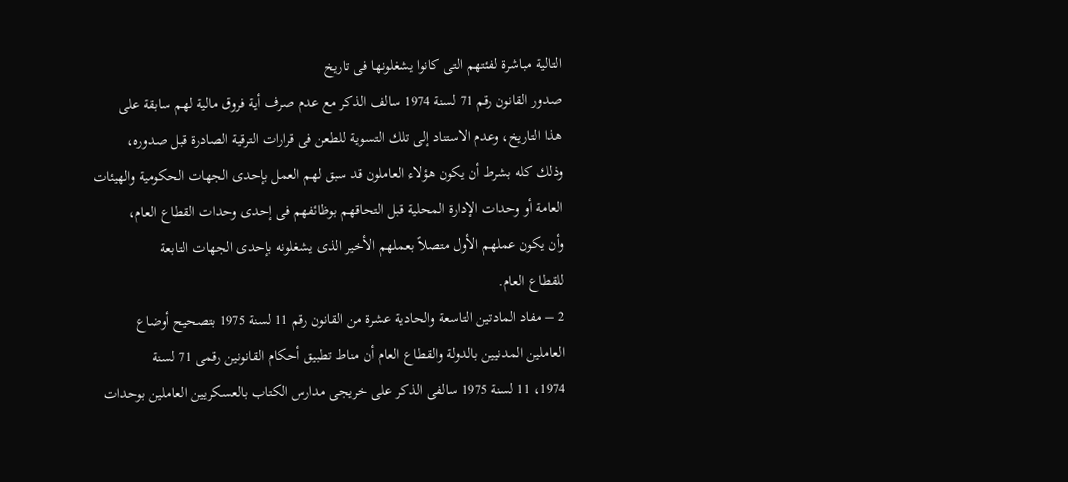التالية مباشرة لفئتهم التى كانوا يشغلونها فى تاريخ
صدور القانون رقم 71 لسنة 1974 سالف الذكر مع عدم صرف أية فروق مالية لهم سابقة على
هذا التاريخ، وعدم الاستناد إلى تلك التسوية للطعن فى قرارات الترقية الصادرة قبل صدوره،
وذلك كله بشرط أن يكون هؤلاء العاملون قد سبق لهم العمل بإحدى الجهات الحكومية والهيئات
العامة أو وحدات الإدارة المحلية قبل التحاقهم بوظائفهم فى إحدى وحدات القطاع العام،
وأن يكون عملهم الأول متصلاً بعملهم الأخير الذى يشغلونه بإحدى الجهات التابعة
للقطاع العام.
2 – مفاد المادتين التاسعة والحادية عشرة من القانون رقم 11 لسنة 1975 بتصحيح أوضاع
العاملين المدنيين بالدولة والقطاع العام أن مناط تطبيق أحكام القانونين رقمى 71 لسنة
1974، 11 لسنة 1975 سالفى الذكر على خريجى مدارس الكتاب بالعسكريين العاملين بوحدات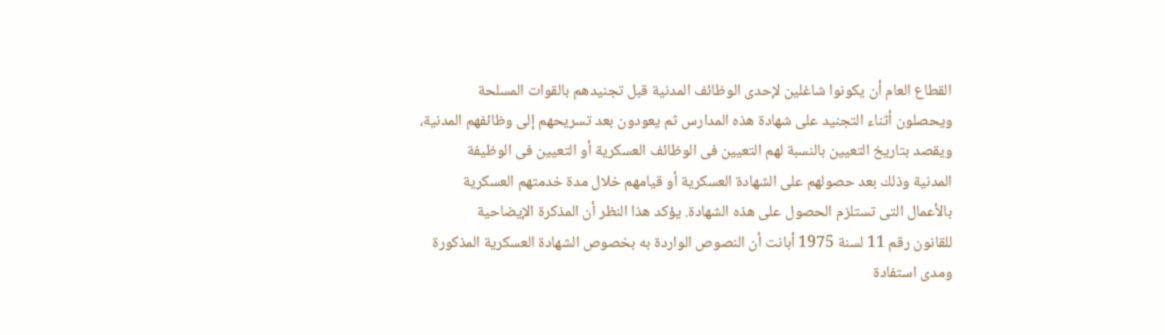القطاع العام أن يكونوا شاغلين لإحدى الوظائف المدنية قبل تجنيدهم بالقوات المسلحة
ويحصلون أثناء التجنيد على شهادة هذه المدارس ثم يعودون بعد تسريحهم إلى وظائفهم المدنية،
ويقصد بتاريخ التعيين بالنسبة لهم التعيين فى الوظائف العسكرية أو التعيين فى الوظيفة
المدنية وذلك بعد حصولهم على الشهادة العسكرية أو قيامهم خلال مدة خدمتهم العسكرية
بالأعمال التى تستلزم الحصول على هذه الشهادة. يؤكد هذا النظر أن المذكرة الإيضاحية
للقانون رقم 11 لسنة 1975 أبانت أن النصوص الواردة به بخصوص الشهادة العسكرية المذكورة
ومدى استفادة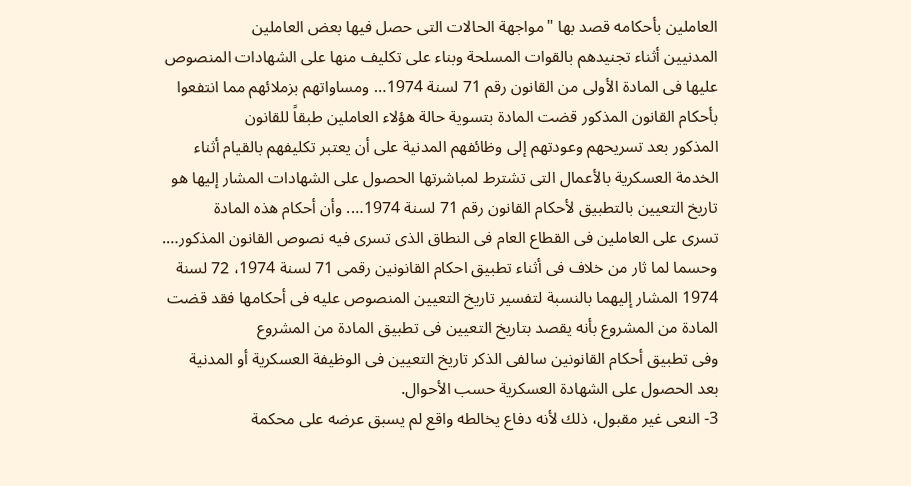العاملين بأحكامه قصد بها "مواجهة الحالات التى حصل فيها بعض العاملين
المدنيين أثناء تجنيدهم بالقوات المسلحة وبناء على تكليف منها على الشهادات المنصوص
عليها فى المادة الأولى من القانون رقم 71 لسنة 1974… ومساواتهم بزملائهم مما انتفعوا
بأحكام القانون المذكور قضت المادة بتسوية حالة هؤلاء العاملين طبقاً للقانون
المذكور بعد تسريحهم وعودتهم إلى وظائفهم المدنية على أن يعتبر تكليفهم بالقيام أثناء
الخدمة العسكرية بالأعمال التى تشترط لمباشرتها الحصول على الشهادات المشار إليها هو
تاريخ التعيين بالتطبيق لأحكام القانون رقم 71 لسنة 1974…. وأن أحكام هذه المادة
تسرى على العاملين فى القطاع العام فى النطاق الذى تسرى فيه نصوص القانون المذكور….
وحسما لما ثار من خلاف فى أثناء تطبيق احكام القانونين رقمى 71 لسنة 1974، 72 لسنة
1974 المشار إليهما بالنسبة لتفسير تاريخ التعيين المنصوص عليه فى أحكامها فقد قضت
المادة من المشروع بأنه يقصد بتاريخ التعيين فى تطبيق المادة من المشروع
وفى تطبيق أحكام القانونين سالفى الذكر تاريخ التعيين فى الوظيفة العسكرية أو المدنية
بعد الحصول على الشهادة العسكرية حسب الأحوال.
3- النعى غير مقبول، ذلك لأنه دفاع يخالطه واقع لم يسبق عرضه على محكمة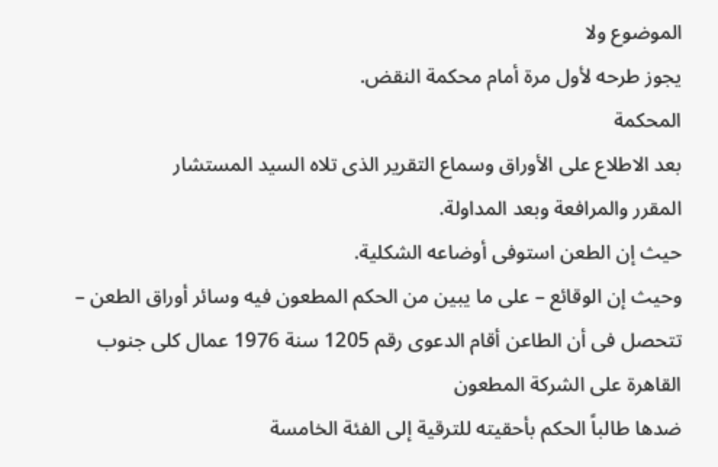الموضوع ولا
يجوز طرحه لأول مرة أمام محكمة النقض.
المحكمة
بعد الاطلاع على الأوراق وسماع التقرير الذى تلاه السيد المستشار
المقرر والمرافعة وبعد المداولة.
حيث إن الطعن استوفى أوضاعه الشكلية.
وحيث إن الوقائع – على ما يبين من الحكم المطعون فيه وسائر أوراق الطعن – تتحصل فى أن الطاعن أقام الدعوى رقم 1205 سنة 1976 عمال كلى جنوب القاهرة على الشركة المطعون
ضدها طالباً الحكم بأحقيته للترقية إلى الفئة الخامسة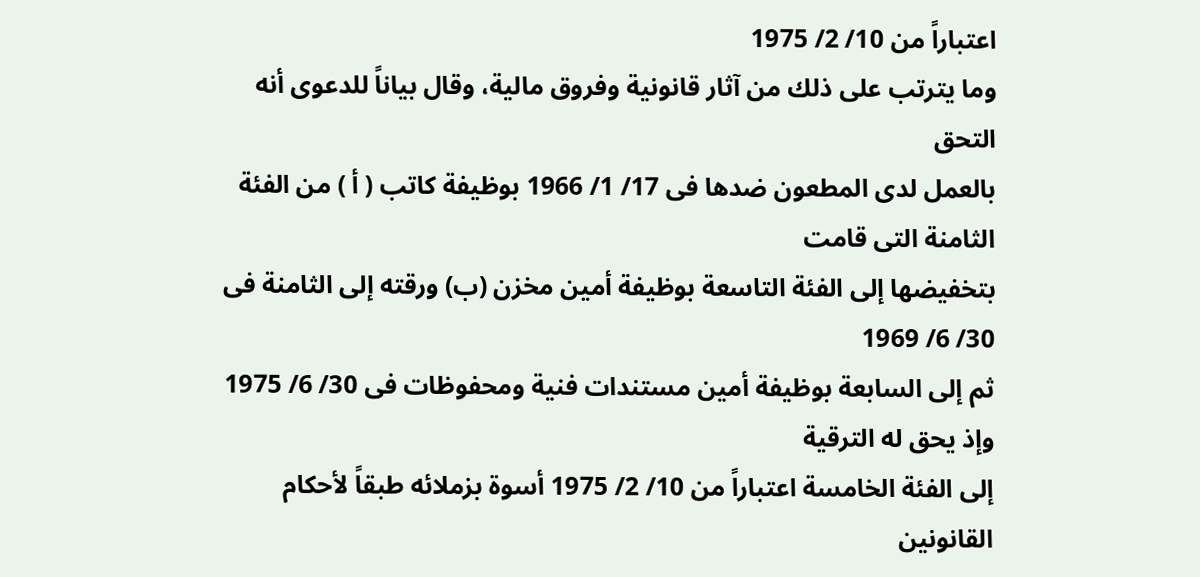اعتباراً من 10/ 2/ 1975
وما يترتب على ذلك من آثار قانونية وفروق مالية، وقال بياناً للدعوى أنه التحق
بالعمل لدى المطعون ضدها فى 17/ 1/ 1966 بوظيفة كاتب ( أ ) من الفئة الثامنة التى قامت
بتخفيضها إلى الفئة التاسعة بوظيفة أمين مخزن (ب) ورقته إلى الثامنة فى 30/ 6/ 1969
ثم إلى السابعة بوظيفة أمين مستندات فنية ومحفوظات فى 30/ 6/ 1975 وإذ يحق له الترقية
إلى الفئة الخامسة اعتباراً من 10/ 2/ 1975 أسوة بزملائه طبقاً لأحكام القانونين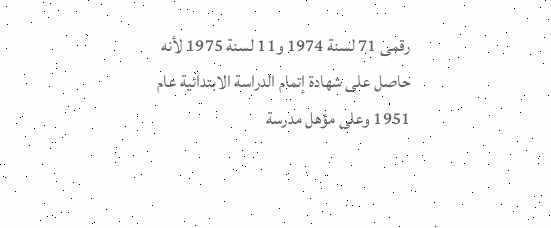رقمى 71 لسنة 1974 و11 لسنة 1975 لأنه حاصل على شهادة إتمام الدراسة الابتدائية عام
1951 وعلى مؤهل مدرسة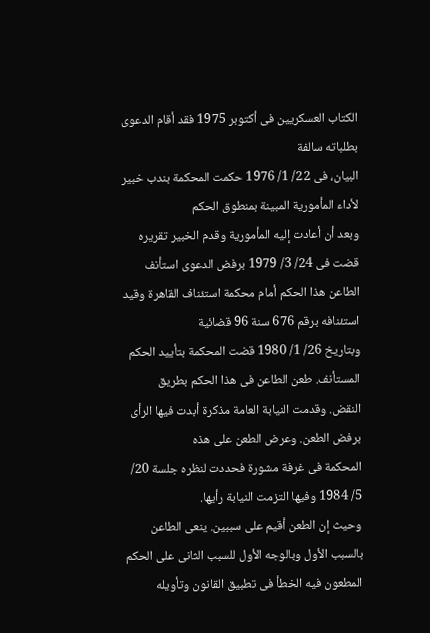الكتاب العسكريين فى أكتوبر 1975 فقد أقام الدعوى بطلباته سالفة
البيان، فى 22/ 1/ 1976 حكمت المحكمة بندب خبير لأداء المأمورية المبينة بمنطوق الحكم
وبعد أن أعادت إليه المأمورية وقدم الخبير تقريره قضت فى 24/ 3/ 1979 برفض الدعوى استأنف
الطاعن هذا الحكم أمام محكمة استئناف القاهرة وقيد استئنافه برقم 676 سنة 96 قضائية
وبتاريخ 26/ 1/ 1980 قضت المحكمة بتأييد الحكم المستأنف. طعن الطاعن فى هذا الحكم بطريق
النقض. وقدمت النيابة العامة مذكرة أبدت فيها الرأى برفض الطعن. وعرض الطعن على هذه
المحكمة فى غرفة مشورة فحددت لنظره جلسة 20/ 5/ 1984 وفيها التزمت النيابة رأيها.
وحيث إن الطعن أقيم على سببين. ينعى الطاعن بالسبب الأول وبالوجه الأول للسبب الثانى على الحكم المطعون فيه الخطأ فى تطبيق القانون وتأويله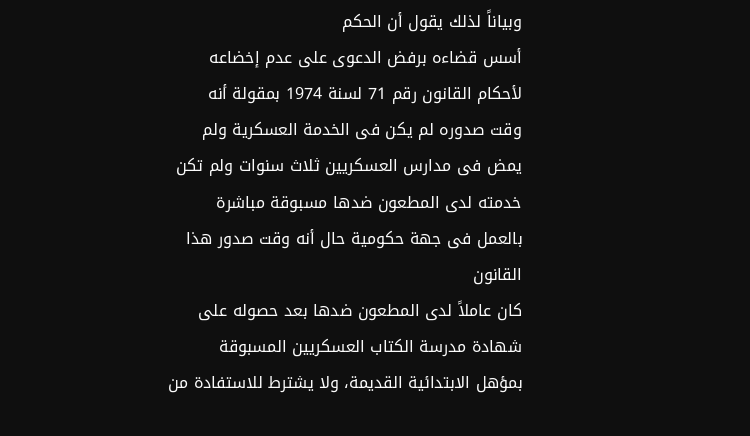وبياناً لذلك يقول أن الحكم
أسس قضاءه برفض الدعوى على عدم إخضاعه لأحكام القانون رقم 71 لسنة 1974 بمقولة أنه
وقت صدوره لم يكن فى الخدمة العسكرية ولم يمض فى مدارس العسكريين ثلاث سنوات ولم تكن
خدمته لدى المطعون ضدها مسبوقة مباشرة بالعمل فى جهة حكومية حال أنه وقت صدور هذا القانون
كان عاملاً لدى المطعون ضدها بعد حصوله على شهادة مدرسة الكتاب العسكريين المسبوقة
بمؤهل الابتدائية القديمة، ولا يشترط للاستفادة من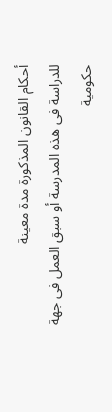أحكام القانون المذكورة مدة معينة
للدراسة فى هذه المدرسة أو سبق العمل فى جهة حكومية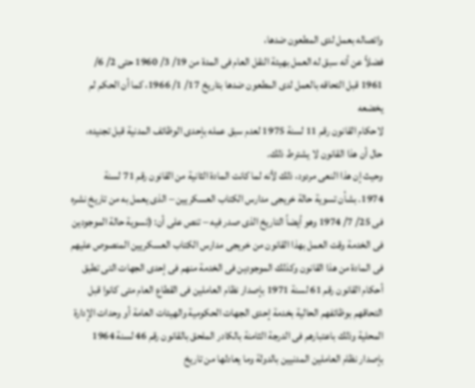واتصاله بعمل لدى المطعون ضدها،
فضلاً عن أنه سبق له العمل بهيئة النقل العام فى المدة من 19/ 3/ 1960 حتى 2/ 6/
1961 قبل التحاقه بالعمل لدى المطعون ضدها بتاريخ 17/ 1/ 1966، كما أن الحكم لم يخضعه
لاحكام القانون رقم 11 لسنة 1975 لعدم سبق عمله بإحدى الوظائف المدنية قبل تجنيده،
حال أن هذا القانون لا يشترط ذلك.
وحيث إن هذا النعى مردود، ذلك لأنه لما كانت المادة الثانية من القانون رقم 71 لسنة
1974. بشأن تسوية حالة خريجى مدارس الكتاب العسكريين – الذى يعمل به من تاريخ نشره
فى 25/ 7/ 1974 وهو أيضاً التاريخ الذى صدر فيه – تنص على أن: (تسوية حالة الموجودين
فى الخدمة وقت العمل بهذا القانون من خريجى مدارس الكتاب العسكريين المنصوص عليهم فى المادة من هذا القانون وكذلك الموجودين فى الخدمة منهم فى إحدى الجهات التى تطبق
أحكام القانون رقم 61 لسنة 1971 بإصدار نظام العاملين فى القطاع العام متى كانوا قبل
التحاقهم بوظائفهم الحالية بخدمة إحدى الجهات الحكومية والهيئات العامة أو وحدات الإدارة
المحلية وذلك باعتبارهم فى الدرجة الثامنة بالكادر الملحق بالقانون رقم 46 لسنة 1964
بإصدار نظام العاملين المدنيين بالدولة وما يعادلها من تاريخ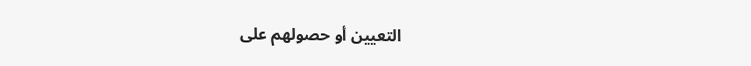التعيين أو حصولهم على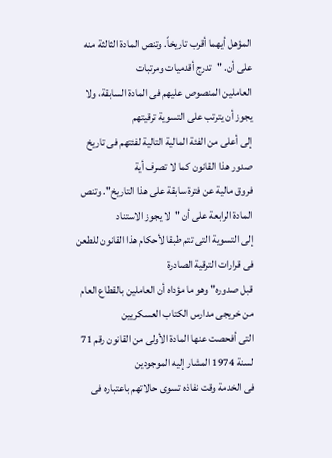المؤهل أيهما أقرب تاريخاً. وتنص المادة الثالثة منه على أن. "تدرج أقدميات ومرتبات
العاملين المنصوص عليهم فى المادة السابقة، ولا يجوز أن يترتب على التسوية ترقيتهم
إلى أعلى من الفئة المالية التالية لفئتهم فى تاريخ صدور هذا القانون كما لا تصرف أية
فروق مالية عن فترة سابقة على هذا التاريخ". وتنص المادة الرابعة على أن "لا يجوز الاستناد
إلى التسوية التى تتم طبقا لأحكام هذا القانون للطعن فى قرارات الترقية الصادرة
قبل صدوره" وهو ما مؤداه أن العاملين بالقطاع العام من خريجى مدارس الكتاب العسكريين
التى أفحصت عنها المادة الأولى من القانون رقم 71 لسنة 1974 المشار إليه الموجودين
فى الخدمة وقت نفاذه تسوى حالاتهم باعتباره فى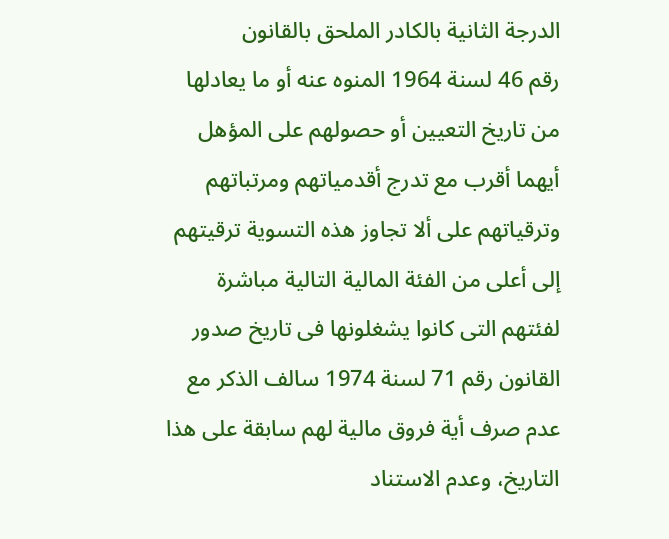الدرجة الثانية بالكادر الملحق بالقانون
رقم 46 لسنة 1964 المنوه عنه أو ما يعادلها من تاريخ التعيين أو حصولهم على المؤهل
أيهما أقرب مع تدرج أقدمياتهم ومرتباتهم وترقياتهم على ألا تجاوز هذه التسوية ترقيتهم
إلى أعلى من الفئة المالية التالية مباشرة لفئتهم التى كانوا يشغلونها فى تاريخ صدور
القانون رقم 71 لسنة 1974 سالف الذكر مع عدم صرف أية فروق مالية لهم سابقة على هذا
التاريخ، وعدم الاستناد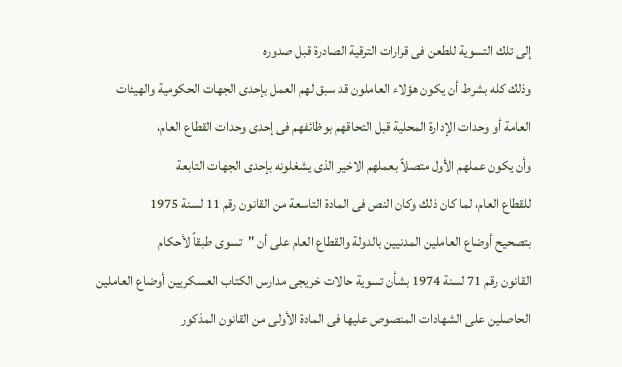إلى تلك التسوية للطعن فى قرارات الترقية الصادرة قبل صدوره
وذلك كله بشرط أن يكون هؤلاء العاملون قد سبق لهم العمل بإحدى الجهات الحكومية والهيئات
العامة أو وحدات الإدارة المحلية قبل التحاقهم بوظائفهم فى إحدى وحدات القطاع العام،
وأن يكون عملهم الأول متصلاً بعملهم الاخير الذى يشغلونه بإحدى الجهات التابعة
للقطاع العام، لما كان ذلك وكان النص فى المادة التاسعة من القانون رقم 11 لسنة 1975
بتصحيح أوضاع العاملين المدنيين بالدولة والقطاع العام على أن "تسوى طبقاً لأحكام
القانون رقم 71 لسنة 1974 بشأن تسوية حالات خريجى مدارس الكتاب العسكريين أوضاع العاملين
الحاصلين على الشهادات المنصوص عليها فى المادة الأولى من القانون المذكور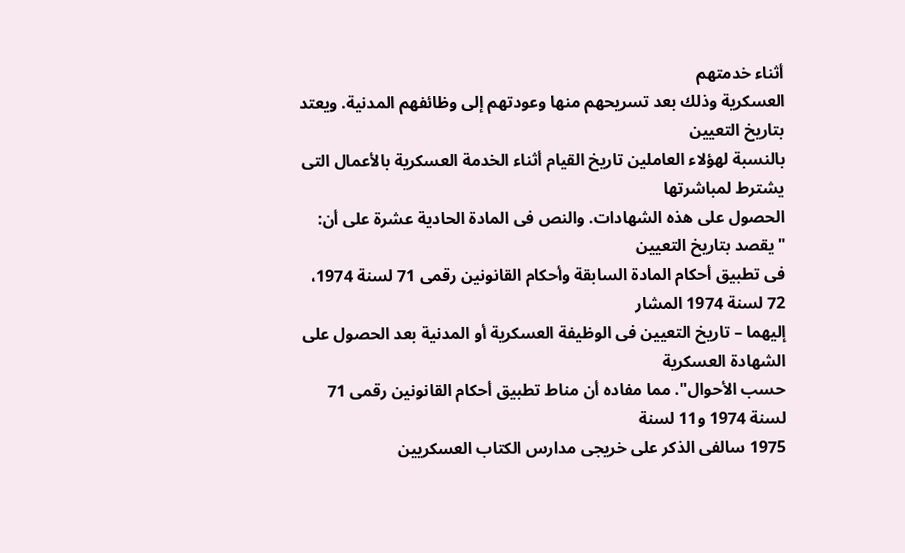أثناء خدمتهم
العسكرية وذلك بعد تسريحهم منها وعودتهم إلى وظائفهم المدنية. ويعتد بتاريخ التعيين
بالنسبة لهؤلاء العاملين تاريخ القيام أثناء الخدمة العسكرية بالأعمال التى يشترط لمباشرتها
الحصول على هذه الشهادات. والنص فى المادة الحادية عشرة على أن: "يقصد بتاريخ التعيين
فى تطبيق أحكام المادة السابقة وأحكام القانونين رقمى 71 لسنة 1974، 72 لسنة 1974 المشار
إليهما – تاريخ التعيين فى الوظيفة العسكرية أو المدنية بعد الحصول على الشهادة العسكرية
حسب الأحوال". مما مفاده أن مناط تطبيق أحكام القانونين رقمى 71 لسنة 1974 و11 لسنة
1975 سالفى الذكر على خريجى مدارس الكتاب العسكريين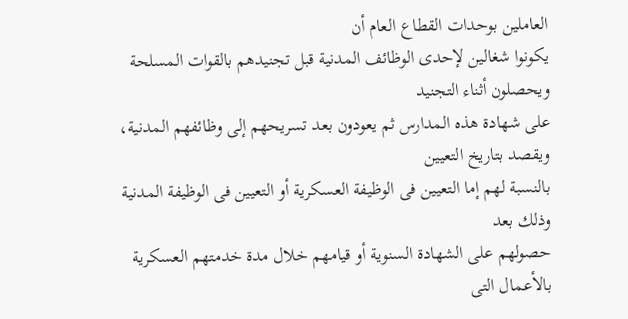العاملين بوحدات القطاع العام أن
يكونوا شغالين لإحدى الوظائف المدنية قبل تجنيدهم بالقوات المسلحة ويحصلون أثناء التجنيد
على شهادة هذه المدارس ثم يعودون بعد تسريحهم إلى وظائفهم المدنية، ويقصد بتاريخ التعيين
بالنسبة لهم إما التعيين فى الوظيفة العسكرية أو التعيين فى الوظيفة المدنية وذلك بعد
حصولهم على الشهادة السنوية أو قيامهم خلال مدة خدمتهم العسكرية بالأعمال التى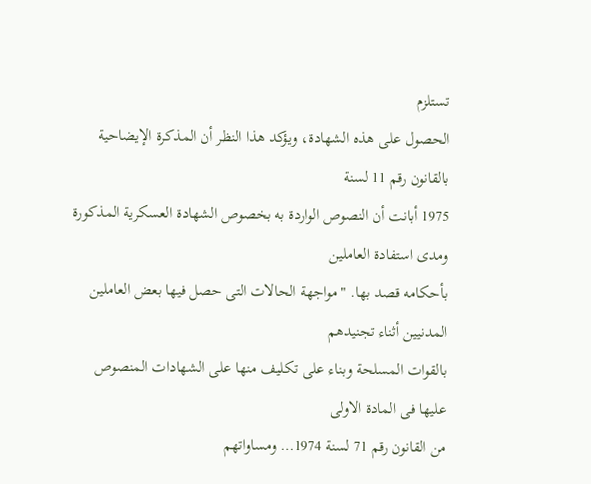تستلزم
الحصول على هذه الشهادة، ويؤكد هذا النظر أن المذكرة الإيضاحية بالقانون رقم 11 لسنة
1975 أبانت أن النصوص الواردة به بخصوص الشهادة العسكرية المذكورة ومدى استفادة العاملين
بأحكامه قصد بها. "مواجهة الحالات التى حصل فيها بعض العاملين المدنيين أثناء تجنيدهم
بالقوات المسلحة وبناء على تكليف منها على الشهادات المنصوص عليها فى المادة الاولى
من القانون رقم 71 لسنة 1974… ومساواتهم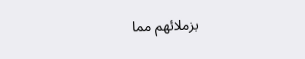بزملائهم مما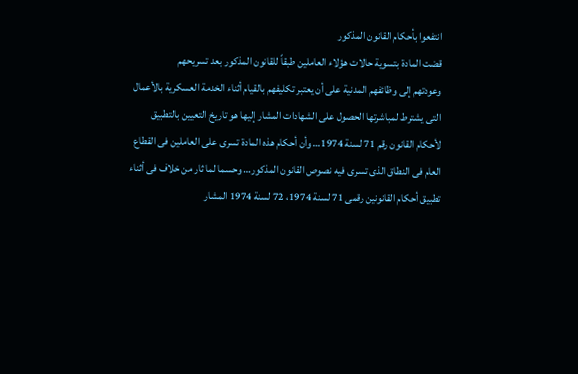انتفعوا بأحكام القانون المذكور
قضت المادة بتسوية حالات هؤلاء العاملين طبقاً للقانون المذكور بعد تسريحهم
وعودتهم إلى وظائفهم المدنية على أن يعتبر تكليفهم بالقيام أثناء الخدمة العسكرية بالأعمال
التى يشترط لمباشرتها الحصول على الشهادات المشار إليها هو تاريخ التعيين بالتطبيق
لأحكام القانون رقم 71 لسنة 1974… وأن أحكام هذه المادة تسرى على العاملين فى القطاع
العام فى النطاق الذى تسرى فيه نصوص القانون المذكور… وحسما لما ثار من خلاف فى أثناء
تطبيق أحكام القانونين رقمى 71 لسنة 1974، 72 لسنة 1974 المشار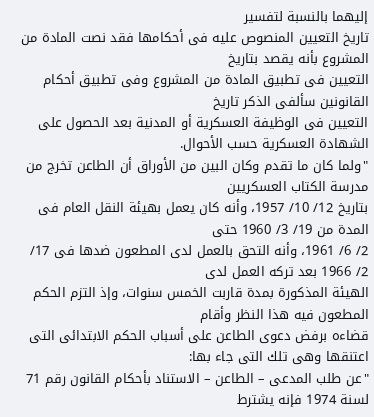إليهما بالنسبة لتفسير
تاريخ التعيين المنصوص عليه فى أحكامها فقد نصت المادة من المشروع بأنه يقصد بتاريخ
التعيين فى تطبيق المادة من المشروع وفى تطبيق أحكام القانونين سألفى الذكر تاريخ
التعيين فى الوظيفة العسكرية أو المدنية بعد الحصول على الشهادة العسكرية حسب الأحوال.
"ولما كان ما تقدم وكان البين من الأوراق أن الطاعن تخرج من مدرسة الكتاب العسكريين
بتاريخ 12/ 10/ 1957، وأنه كان يعمل بهيئة النقل العام فى المدة من 19/ 3/ 1960 حتى
2/ 6/ 1961، وأنه التحق بالعمل لدى المطعون ضدها فى 17/ 2/ 1966 بعد تركه العمل لدى
الهيئة المذكورة بمدة قاربت الخمس سنوات، وإذ التزم الحكم المطعون فيه هذا النظر وأقام
قضاءه برفض دعوى الطاعن على أسباب الحكم الابتدائى التى اعتنقها وهى تلك التى جاء بها:
"عن طلب المدعى – الطاعن – الاستناد بأحكام القانون رقم 71 لسنة 1974 فإنه يشترط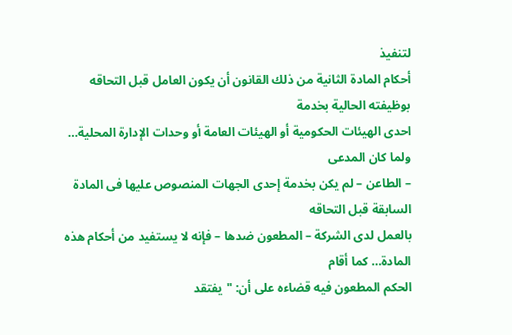لتنفيذ
أحكام المادة الثانية من ذلك القانون أن يكون العامل قبل التحاقه بوظيفته الحالية بخدمة
احدى الهيئات الحكومية أو الهيئات العامة أو وحدات الإدارة المحلية… ولما كان المدعى
– الطاعن – لم يكن بخدمة إحدى الجهات المنصوص عليها فى المادة السابقة قبل التحاقه
بالعمل لدى الشركة – المطعون ضدها – فإنه لا يستفيد من أحكام هذه المادة… كما أقام
الحكم المطعون فيه قضاءه على أن: "يفتقد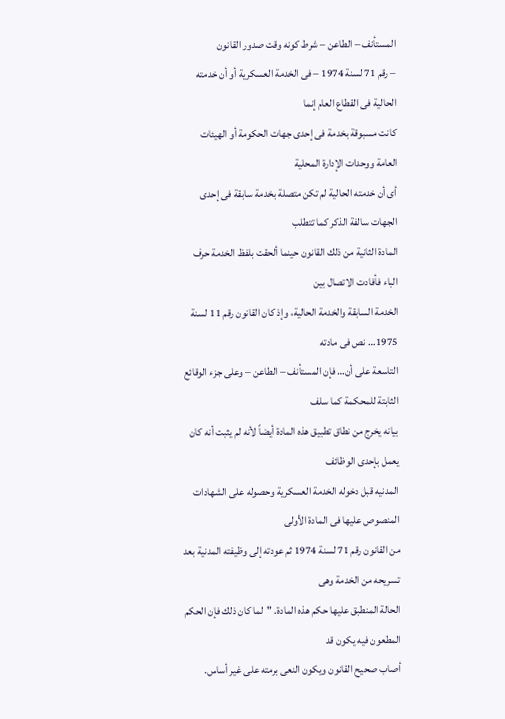المستأنف – الطاعن – شرط كونه وقت صدور القانون
– رقم 71 لسنة 1974 – فى الخدمة العسكرية أو أن خدمته الحالية فى القطاع العام إنما
كانت مسبوقة بخدمة فى إحدى جهات الحكومة أو الهيئات العامة ووحدات الإدارة المحلية
أى أن خدمته الحالية لم تكن متصلة بخدمة سابقة فى إحدى الجهات سالفة الذكر كما تتطلب
المادة الثانية من ذلك القانون حينما ألحقت بلفظ الخدمة حرف الباء فأفادت الاتصال بين
الخدمة السابقة والخدمة الحالية، وإذ كان القانون رقم 11 لسنة 1975… نص فى مادته
التاسعة على أن… فإن المستأنف – الطاعن – وعلى جزء الوقائع الثابتة للمحكمة كما سلف
بيانه يخرج من نطاق تطبيق هذه المادة أيضاً لأنه لم يثبت أنه كان يعمل بإحدى الوظائف
المدنيه قبل دخوله الخدمة العسكرية وحصوله على الشهادات المنصوص عليها فى المادة الأولى
من القانون رقم 71 لسنة 1974 ثم عودته إلى وظيفته المدنية بعد تسريحه من الخدمة وهى
الحالة المنطبق عليها حكم هذه المادة. "لما كان ذلك فإن الحكم المطعون فيه يكون قد
أصاب صحيح القانون ويكون النعى برمته على غير أساس.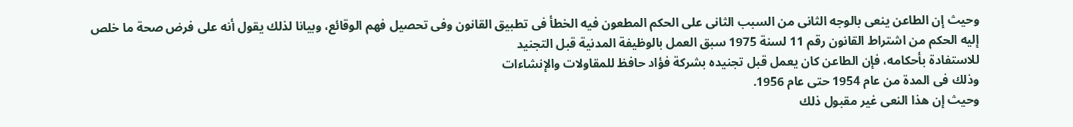وحيث إن الطاعن ينعى بالوجه الثانى من السبب الثانى على الحكم المطعون فيه الخطأ فى تطبيق القانون وفى تحصيل فهم الوقائع، وبيانا لذلك يقول أنه على فرض صحة ما خلص
إليه الحكم من اشتراط القانون رقم 11 لسنة 1975 سبق العمل بالوظيفة المدنية قبل التجنيد
للاستفادة بأحكامه، فإن الطاعن كان يعمل قبل تجنيده بشركة فؤاد حافظ للمقاولات والإنشاءات
وذلك فى المدة من عام 1954 حتى عام 1956.
وحيث إن هذا النعى غير مقبول ذلك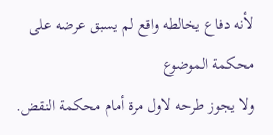لأنه دفاع يخالطه واقع لم يسبق عرضه على محكمة الموضوع
ولا يجوز طرحه لاول مرة أمام محكمة النقض.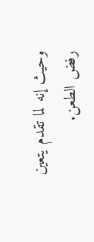وحيث إنه لما تقدم يتعين رفض الطعن.